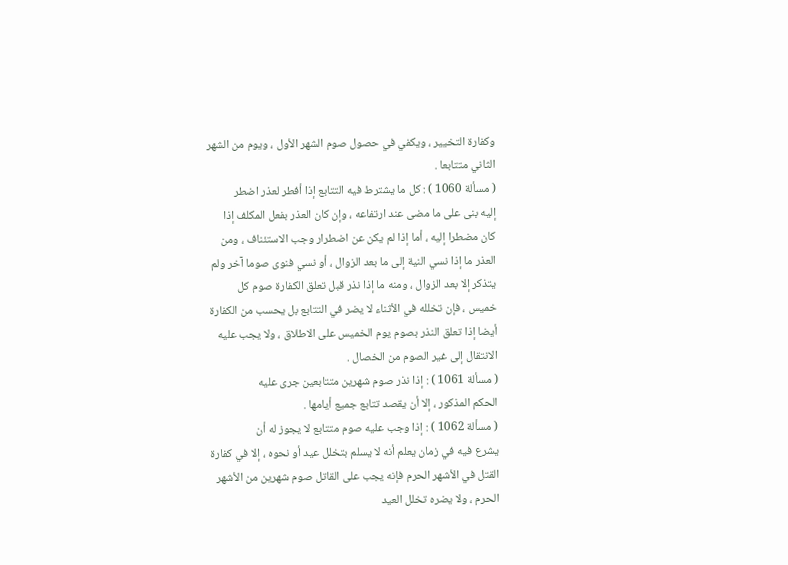وكفارة التخيير ، ويكفي في حصول صوم الشهر الأول ، ويوم من الشهر
الثاني متتابعا .
( مسألة 1060 ) : كل ما يشترط فيه التتابع إذا أفطر لعذر اضطر
إليه بنى على ما مضى عند ارتفاعه ، وإن كان العذر بفعل المكلف إذا
كان مضطرا إليه ، أما إذا لم يكن عن اضطرار وجب الاستئناف ، ومن
العذر ما إذا نسي النية إلى ما بعد الزوال ، أو نسي فنوى صوما آخر ولم
يتذكر إلا بعد الزوال ، ومنه ما إذا نذر قبل تعلق الكفارة صوم كل
خميس ، فإن تخلله في الأثناء لا يضر في التتابع بل يحسب من الكفارة
أيضا إذا تعلق النذر بصوم يوم الخميس على الاطلاق ، ولا يجب عليه
الانتقال إلى غير الصوم من الخصال .
( مسألة 1061 ) : إذا نذر صوم شهرين متتابعين جرى عليه
الحكم المذكور ، إلا أن يقصد تتابع جميع أيامها .
( مسألة 1062 ) : إذا وجب عليه صوم متتابع لا يجوز له أن
يشرع فيه في زمان يعلم أنه لا يسلم بتخلل عيد أو نحوه ، إلا في كفارة
القتل في الأشهر الحرم فإنه يجب على القاتل صوم شهرين من الأشهر
الحرم ، ولا يضره تخلل العيد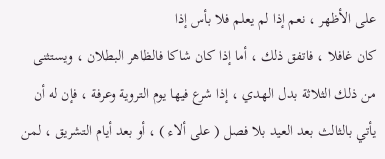على الأظهر ، نعم إذا لم يعلم فلا بأس إذا
كان غافلا ، فاتفق ذلك ، أما إذا كان شاكا فالظاهر البطلان ، ويستثنى
من ذلك الثلاثة بدل الهدي ، إذا شرع فيها يوم التروية وعرفة ، فإن له أن
يأتي بالثالث بعد العيد بلا فصل ( على ألاء ) ، أو بعد أيام التشريق ، لمن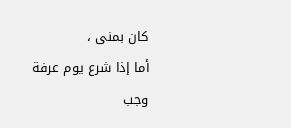كان بمنى ،
أما إذا شرع يوم عرفة وجب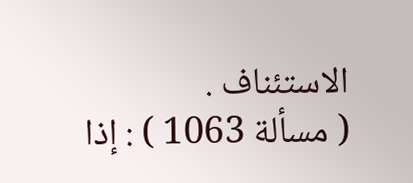الاستئناف .
( مسألة 1063 ) : إذا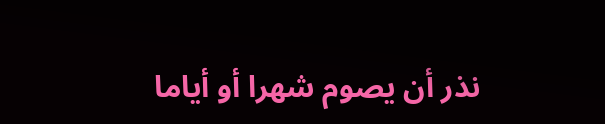نذر أن يصوم شهرا أو أياما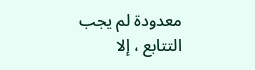معدودة لم يجب
التتابع ، إلا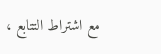مع اشتراط التتابع ،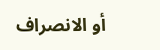أو الانصراف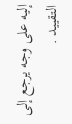إليه على وجه يرجع إلى
التقييد .